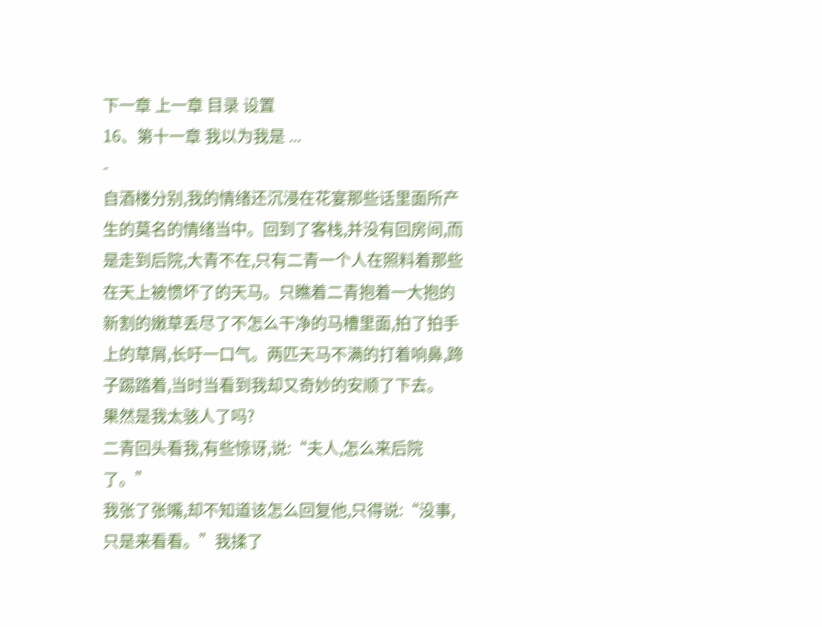下一章 上一章 目录 设置
16、第十一章 我以为我是 ...
-
自酒楼分别,我的情绪还沉浸在花宴那些话里面所产生的莫名的情绪当中。回到了客栈,并没有回房间,而是走到后院,大青不在,只有二青一个人在照料着那些在天上被惯坏了的天马。只瞧着二青抱着一大抱的新割的嫩草丢尽了不怎么干净的马槽里面,拍了拍手上的草屑,长吁一口气。两匹天马不满的打着响鼻,蹄子踢踏着,当时当看到我却又奇妙的安顺了下去。
果然是我太骇人了吗?
二青回头看我,有些惊讶,说:“夫人,怎么来后院了。”
我张了张嘴,却不知道该怎么回复他,只得说:“没事,只是来看看。”我揉了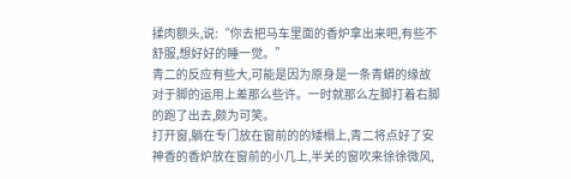揉肉额头,说:“你去把马车里面的香炉拿出来吧,有些不舒服,想好好的睡一觉。”
青二的反应有些大,可能是因为原身是一条青蟒的缘故对于脚的运用上差那么些许。一时就那么左脚打着右脚的跑了出去,颇为可笑。
打开窗,躺在专门放在窗前的的矮榻上,青二将点好了安神香的香炉放在窗前的小几上,半关的窗吹来徐徐微风,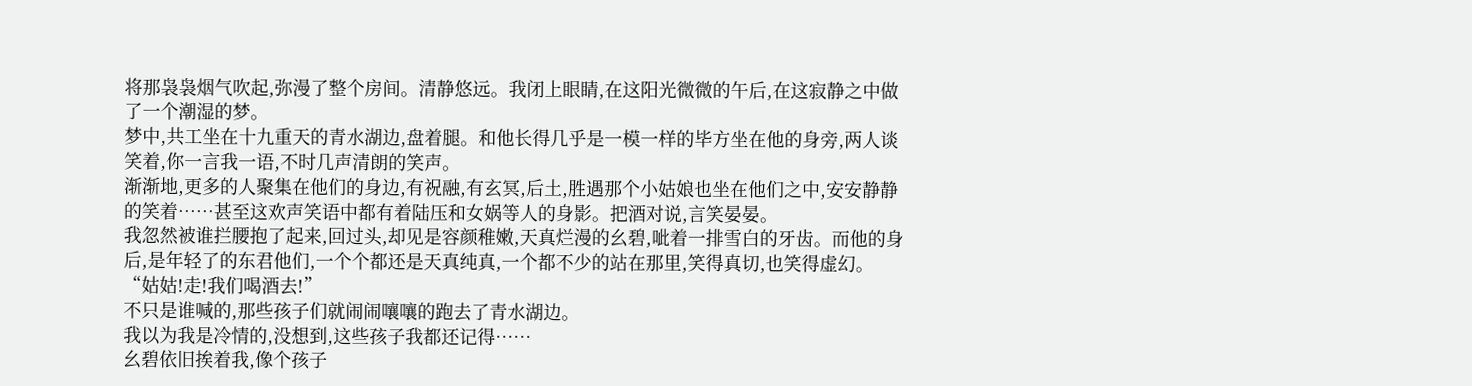将那袅袅烟气吹起,弥漫了整个房间。清静悠远。我闭上眼睛,在这阳光微微的午后,在这寂静之中做了一个潮湿的梦。
梦中,共工坐在十九重天的青水湖边,盘着腿。和他长得几乎是一模一样的毕方坐在他的身旁,两人谈笑着,你一言我一语,不时几声清朗的笑声。
渐渐地,更多的人聚集在他们的身边,有祝融,有玄冥,后土,胜遇那个小姑娘也坐在他们之中,安安静静的笑着……甚至这欢声笑语中都有着陆压和女娲等人的身影。把酒对说,言笑晏晏。
我忽然被谁拦腰抱了起来,回过头,却见是容颜稚嫩,天真烂漫的幺碧,呲着一排雪白的牙齿。而他的身后,是年轻了的东君他们,一个个都还是天真纯真,一个都不少的站在那里,笑得真切,也笑得虚幻。
“姑姑!走!我们喝酒去!”
不只是谁喊的,那些孩子们就闹闹嚷嚷的跑去了青水湖边。
我以为我是冷情的,没想到,这些孩子我都还记得……
幺碧依旧挨着我,像个孩子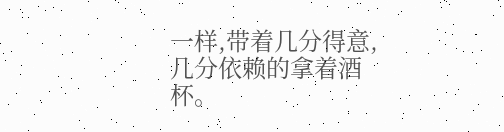一样,带着几分得意,几分依赖的拿着酒杯。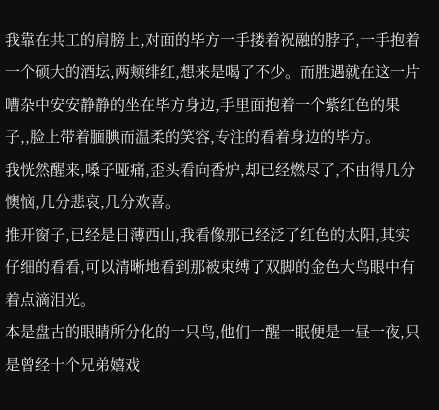我靠在共工的肩膀上,对面的毕方一手搂着祝融的脖子,一手抱着一个硕大的酒坛,两颊绯红,想来是喝了不少。而胜遇就在这一片嘈杂中安安静静的坐在毕方身边,手里面抱着一个紫红色的果子,,脸上带着腼腆而温柔的笑容,专注的看着身边的毕方。
我恍然醒来,嗓子哑痛,歪头看向香炉,却已经燃尽了,不由得几分懊恼,几分悲哀,几分欢喜。
推开窗子,已经是日薄西山,我看像那已经泛了红色的太阳,其实仔细的看看,可以清晰地看到那被束缚了双脚的金色大鸟眼中有着点滴泪光。
本是盘古的眼睛所分化的一只鸟,他们一醒一眠便是一昼一夜,只是曾经十个兄弟嬉戏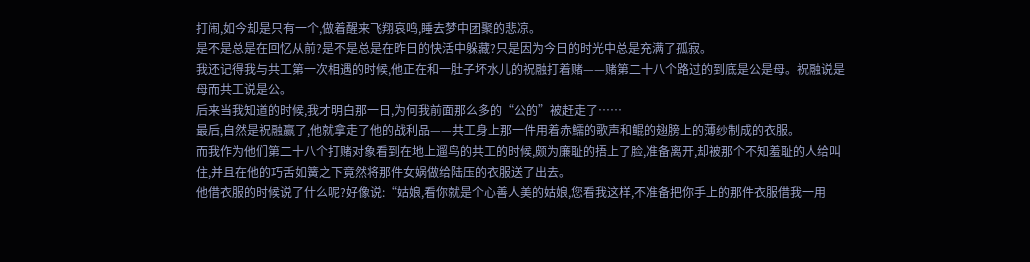打闹,如今却是只有一个,做着醒来飞翔哀鸣,睡去梦中团聚的悲凉。
是不是总是在回忆从前?是不是总是在昨日的快活中躲藏?只是因为今日的时光中总是充满了孤寂。
我还记得我与共工第一次相遇的时候,他正在和一肚子坏水儿的祝融打着赌——赌第二十八个路过的到底是公是母。祝融说是母而共工说是公。
后来当我知道的时候,我才明白那一日,为何我前面那么多的“公的”被赶走了……
最后,自然是祝融赢了,他就拿走了他的战利品——共工身上那一件用着赤鱬的歌声和鲲的翅膀上的薄纱制成的衣服。
而我作为他们第二十八个打赌对象看到在地上遛鸟的共工的时候,颇为廉耻的捂上了脸,准备离开,却被那个不知羞耻的人给叫住,并且在他的巧舌如簧之下竟然将那件女娲做给陆压的衣服送了出去。
他借衣服的时候说了什么呢?好像说:“姑娘,看你就是个心善人美的姑娘,您看我这样,不准备把你手上的那件衣服借我一用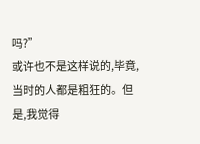吗?”
或许也不是这样说的,毕竟,当时的人都是粗狂的。但是,我觉得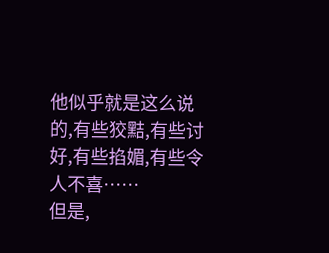他似乎就是这么说的,有些狡黠,有些讨好,有些掐媚,有些令人不喜……
但是,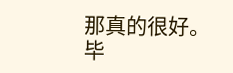那真的很好。
毕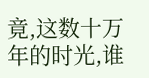竟,这数十万年的时光,谁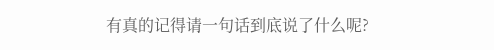有真的记得请一句话到底说了什么呢?